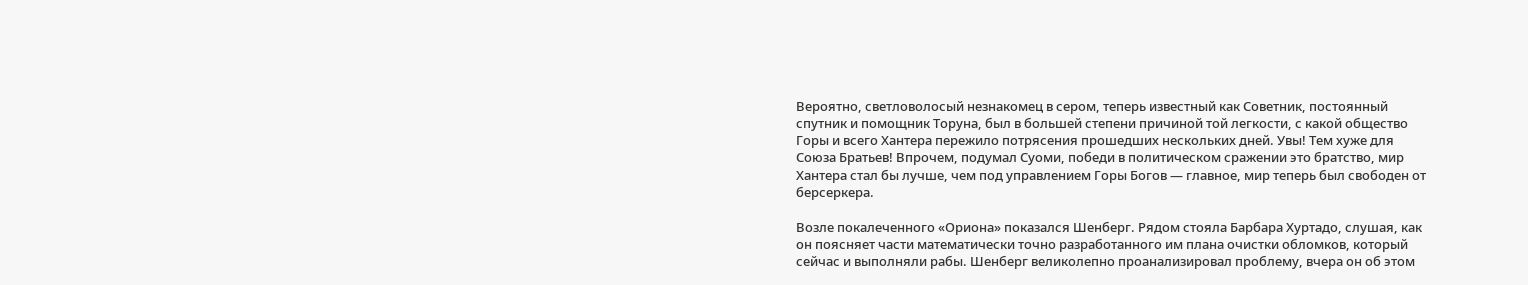Вероятно, светловолосый незнакомец в сером, теперь известный как Советник, постоянный спутник и помощник Торуна, был в большей степени причиной той легкости, с какой общество Горы и всего Хантера пережило потрясения прошедших нескольких дней. Увы! Тем хуже для Союза Братьев! Впрочем, подумал Суоми, победи в политическом сражении это братство, мир Хантера стал бы лучше, чем под управлением Горы Богов — главное, мир теперь был свободен от берсеркера.

Возле покалеченного «Ориона» показался Шенберг. Рядом стояла Барбара Хуртадо, слушая, как он поясняет части математически точно разработанного им плана очистки обломков, который сейчас и выполняли рабы. Шенберг великолепно проанализировал проблему, вчера он об этом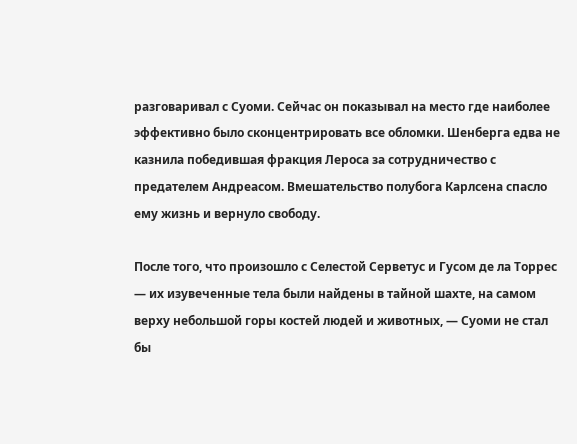разговаривал с Суоми. Сейчас он показывал на место где наиболее эффективно было сконцентрировать все обломки. Шенберга едва не казнила победившая фракция Лероса за сотрудничество с предателем Андреасом. Вмешательство полубога Карлсена спасло ему жизнь и вернуло свободу.

После того, что произошло с Селестой Серветус и Гусом де ла Торрес — их изувеченные тела были найдены в тайной шахте, на самом верху небольшой горы костей людей и животных, — Суоми не стал бы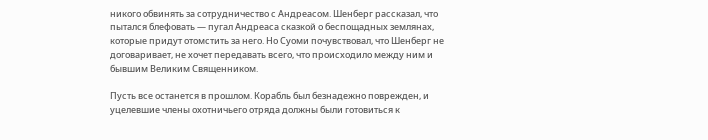никого обвинять за сотрудничество с Андреасом. Шенберг рассказал, что пытался блефовать — пугал Андреаса сказкой о беспощадных землянах, которые придут отомстить за него. Но Суоми почувствовал, что Шенберг не договаривает, не хочет передавать всего, что происходило между ним и бывшим Великим Священником.

Пусть все останется в прошлом. Корабль был безнадежно поврежден, и уцелевшие члены охотничьего отряда должны были готовиться к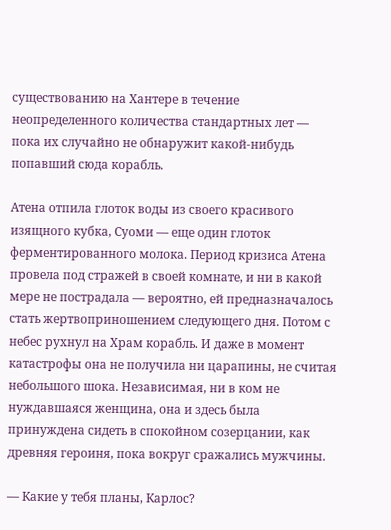существованию на Хантере в течение неопределенного количества стандартных лет — пока их случайно не обнаружит какой-нибудь попавший сюда корабль.

Атена отпила глоток воды из своего красивого изящного кубка, Суоми — еще один глоток ферментированного молока. Период кризиса Атена провела под стражей в своей комнате, и ни в какой мере не пострадала — вероятно, ей предназначалось стать жертвоприношением следующего дня. Потом с небес рухнул на Храм корабль. И даже в момент катастрофы она не получила ни царапины, не считая небольшого шока. Независимая, ни в ком не нуждавшаяся женщина, она и здесь была принуждена сидеть в спокойном созерцании, как древняя героиня, пока вокруг сражались мужчины.

— Какие у тебя планы, Карлос?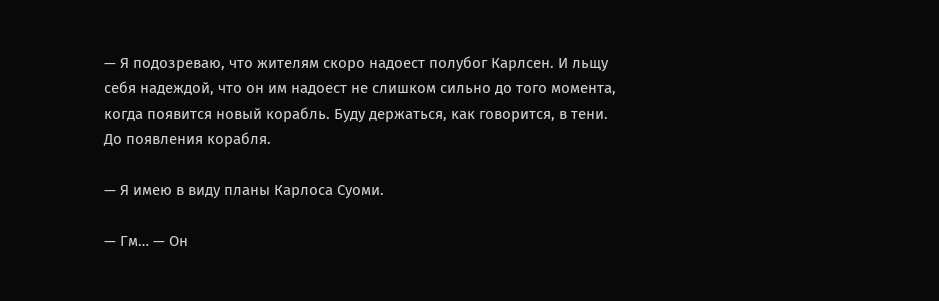— Я подозреваю, что жителям скоро надоест полубог Карлсен. И льщу себя надеждой, что он им надоест не слишком сильно до того момента, когда появится новый корабль. Буду держаться, как говорится, в тени. До появления корабля.

— Я имею в виду планы Карлоса Суоми.

— Гм… — Он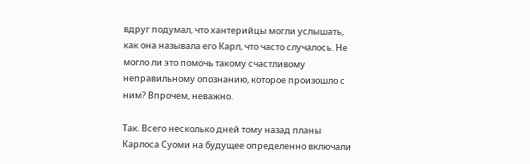вдруг подумал, что хантерийцы могли услышать, как она называла его Карл, что часто случалось. Не могло ли это помочь такому счастливому неправильному опознанию, которое произошло с ним? Впрочем, неважно.

Так. Всего несколько дней тому назад планы Карлоса Суоми на будущее определенно включали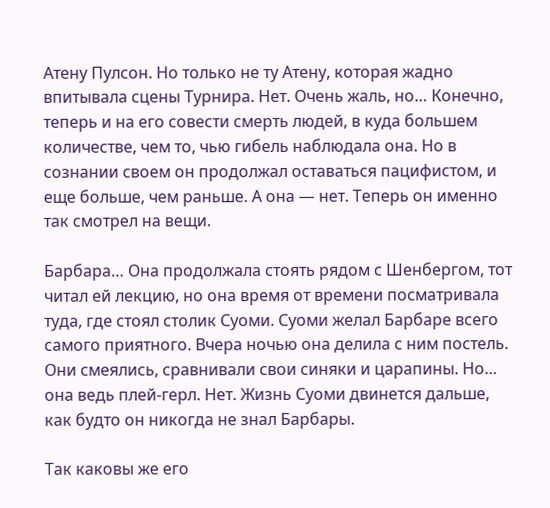Атену Пулсон. Но только не ту Атену, которая жадно впитывала сцены Турнира. Нет. Очень жаль, но… Конечно, теперь и на его совести смерть людей, в куда большем количестве, чем то, чью гибель наблюдала она. Но в сознании своем он продолжал оставаться пацифистом, и еще больше, чем раньше. А она — нет. Теперь он именно так смотрел на вещи.

Барбара… Она продолжала стоять рядом с Шенбергом, тот читал ей лекцию, но она время от времени посматривала туда, где стоял столик Суоми. Суоми желал Барбаре всего самого приятного. Вчера ночью она делила с ним постель. Они смеялись, сравнивали свои синяки и царапины. Но… она ведь плей-герл. Нет. Жизнь Суоми двинется дальше, как будто он никогда не знал Барбары.

Так каковы же его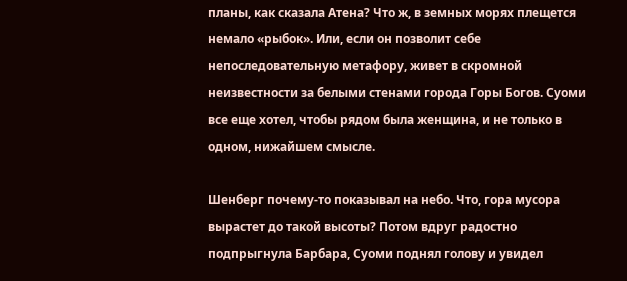планы, как сказала Атена? Что ж, в земных морях плещется немало «рыбок». Или, если он позволит себе непоследовательную метафору, живет в скромной неизвестности за белыми стенами города Горы Богов. Суоми все еще хотел, чтобы рядом была женщина, и не только в одном, нижайшем смысле.

Шенберг почему-то показывал на небо. Что, гора мусора вырастет до такой высоты? Потом вдруг радостно подпрыгнула Барбара, Суоми поднял голову и увидел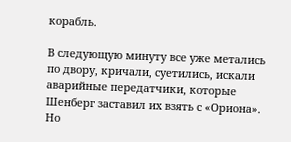корабль.

В следующую минуту все уже метались по двору, кричали, суетились, искали аварийные передатчики, которые Шенберг заставил их взять с «Ориона». Но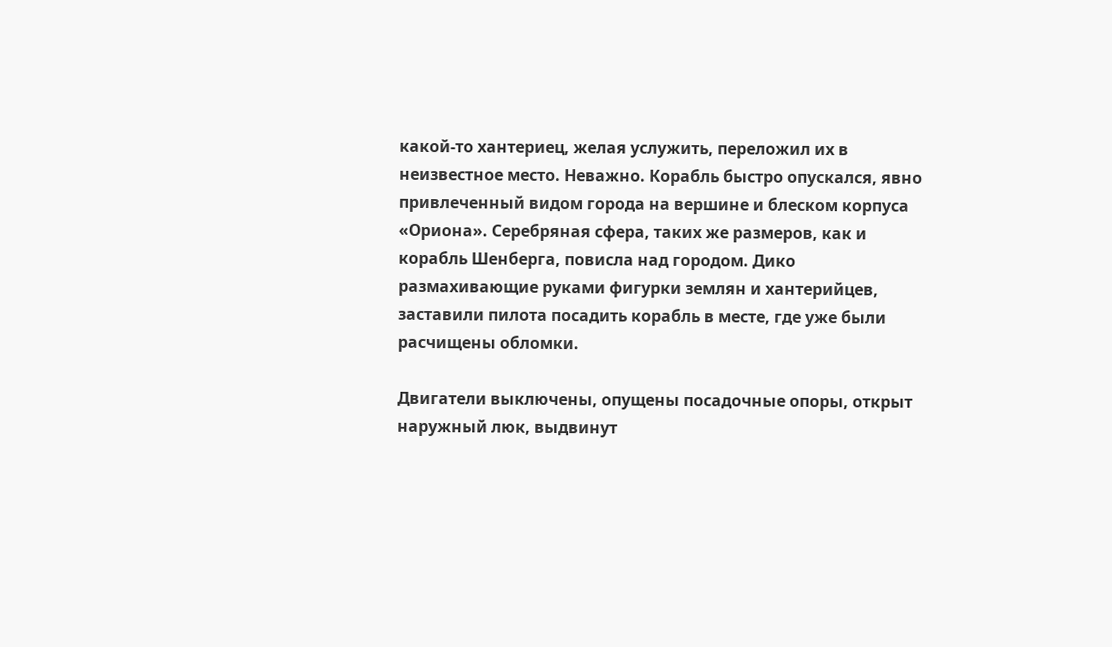какой-то хантериец, желая услужить, переложил их в неизвестное место. Неважно. Корабль быстро опускался, явно привлеченный видом города на вершине и блеском корпуса «Ориона». Серебряная сфера, таких же размеров, как и корабль Шенберга, повисла над городом. Дико размахивающие руками фигурки землян и хантерийцев, заставили пилота посадить корабль в месте, где уже были расчищены обломки.

Двигатели выключены, опущены посадочные опоры, открыт наружный люк, выдвинут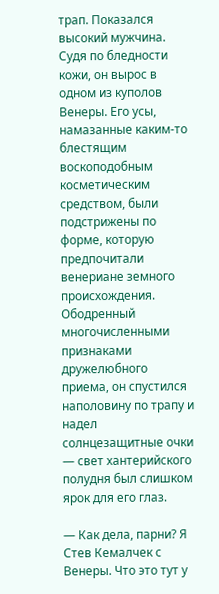трап. Показался высокий мужчина. Судя по бледности кожи, он вырос в одном из куполов Венеры. Его усы, намазанные каким-то блестящим воскоподобным косметическим средством, были подстрижены по форме, которую предпочитали венериане земного происхождения. Ободренный многочисленными признаками дружелюбного приема, он спустился наполовину по трапу и надел солнцезащитные очки — свет хантерийского полудня был слишком ярок для его глаз.

— Как дела, парни? Я Стев Кемалчек с Венеры. Что это тут у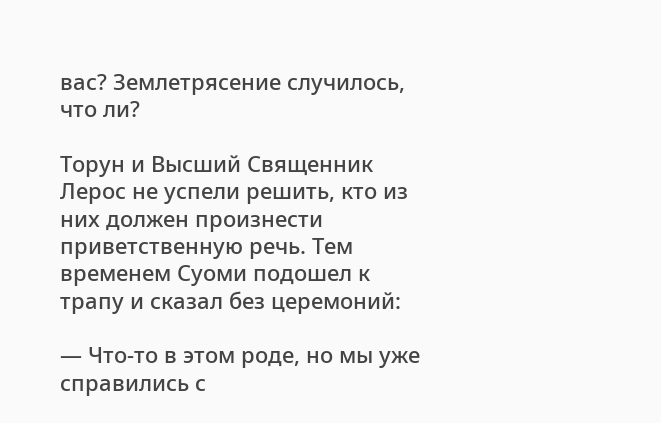вас? Землетрясение случилось, что ли?

Торун и Высший Священник Лерос не успели решить, кто из них должен произнести приветственную речь. Тем временем Суоми подошел к трапу и сказал без церемоний:

— Что-то в этом роде, но мы уже справились с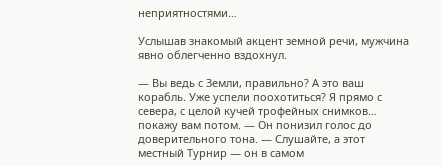неприятностями…

Услышав знакомый акцент земной речи, мужчина явно облегченно вздохнул.

— Вы ведь с Земли, правильно? А это ваш корабль. Уже успели поохотиться? Я прямо с севера, с целой кучей трофейных снимков… покажу вам потом. — Он понизил голос до доверительного тона. — Слушайте, а этот местный Турнир — он в самом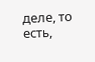деле, то есть,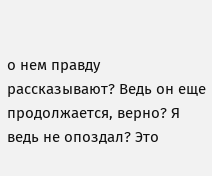о нем правду рассказывают? Ведь он еще продолжается, верно? Я ведь не опоздал? Это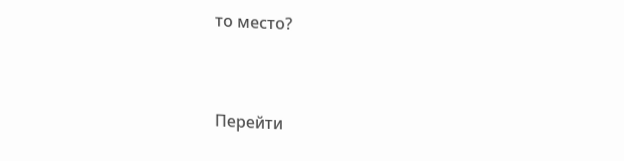то место?


Перейти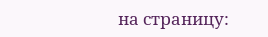на страницу: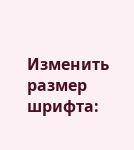Изменить размер шрифта: